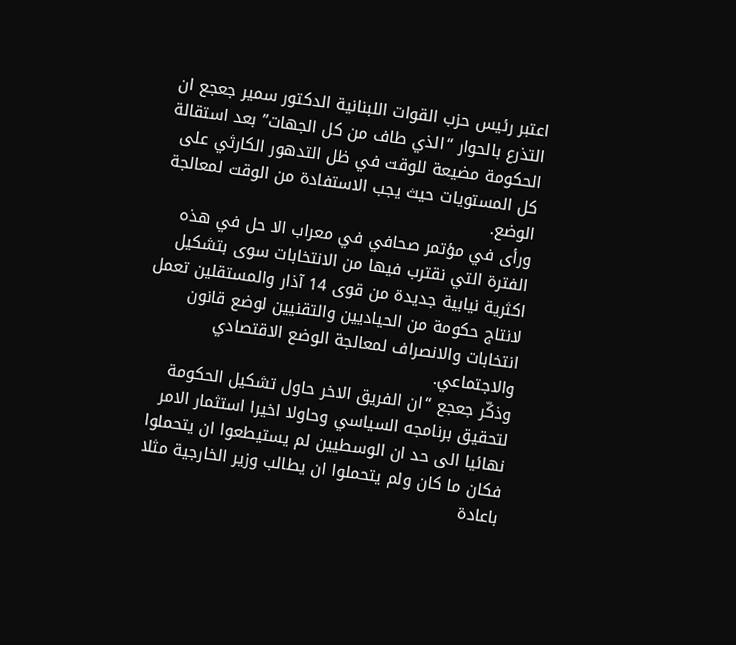اعتبر رئيس حزب القوات اللبنانية الدكتور سمير جعجع ان التذرع بالحوار “الذي طاف من كل الجهات” بعد استقالة الحكومة مضيعة للوقت في ظل التدهور الكارثي على كل المستويات حيث يجب الاستفادة من الوقت لمعالجة الوضع.
ورأى في مؤتمر صحافي في معراب الا حل في هذه الفترة التي نقترب فيها من الانتخابات سوى بتشكيل اكثرية نيابية جديدة من قوى 14 آذار والمستقلين تعمل لانتاج حكومة من الحياديين والتقنيين لوضع قانون انتخابات والانصراف لمعالجة الوضع الاقتصادي والاجتماعي.
وذكّر جعجع “ان الفريق الاخر حاول تشكيل الحكومة لتحقيق برنامجه السياسي وحاولا اخيرا استثمار الامر نهائيا الى حد ان الوسطيين لم يستيطعوا ان يتحملوا فكان ما كان ولم يتحملوا ان يطالب وزير الخارجية مثلا باعادة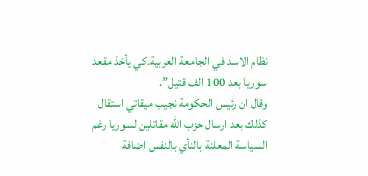نظام الاسد في الجامعة العربية.كي يأخذ مقعد سوريا بعد 100 الف قتيل”.
وقال ان رئيس الحكومة نجيب ميقاتي استقال كذلك بعد ارسال حزب الله مقاتلين لسوريا رغم السياسة المعلنة بالنأي بالنفس اضافة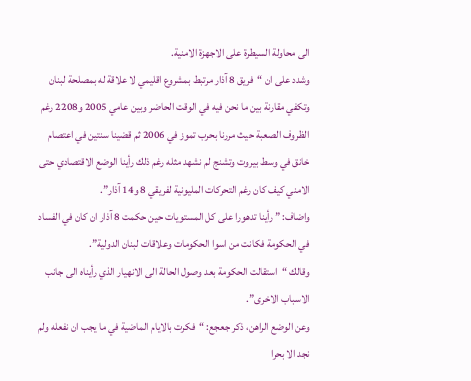الى محاولة السيطرة على الاجهزة الامنية.
وشدد على ان “فريق 8 آذار مرتبط بمشروع اقليمي لا علاقة له بمصلحة لبنان وتكفي مقارنة بين ما نحن فيه في الوقت الحاضر وبين عامي 2005 و2208 رغم الظروف الصعبة حيث مررنا بحرب تموز في 2006 ثم قضينا سنتين في اعتصام خانق في وسط بيروت وتشنج لم نشهد مثله رغم ذلك رأينا الوضع الاقتصادي حتى الامني كيف كان رغم التحركات المليونية لفريقي 8 و14 آذار”.
واضاف: ” رأينا تدهورا على كل المستويات حين حكمت 8 آذار ان كان في الفساد في الحكومة فكانت من اسوا الحكومات وعلاقات لبنان الدولية”.
وقالك “استقالت الحكومة بعد وصول الحالة الى الانهيار الذي رأيناه الى جانب الاسباب الاخرى”.
وعن الوضع الراهن، ذكر جعجع: “فكرت بالايام الماضية في ما يجب ان نفعله ولم نجد الا بحرا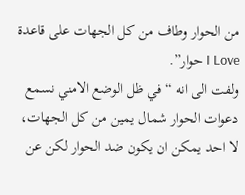من الحوار وطاف من كل الجهات على قاعدة I Love حوار”.
ولفت الى انه “في ظل الوضع الامني نسمع دعوات الحوار شمال يمين من كل الجهات، لا احد يمكن ان يكون ضد الحوار لكن عن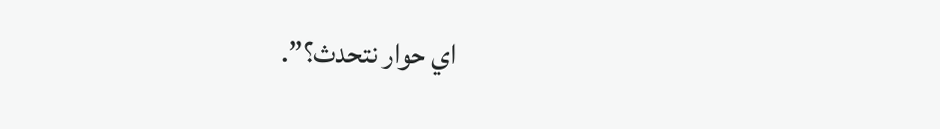اي حوار نتحدث؟”.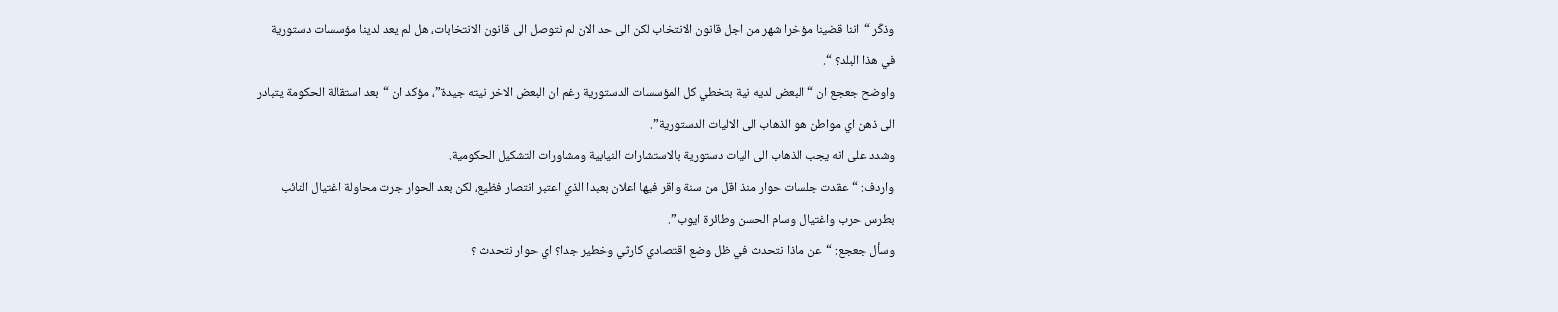وذكّر “اننا قضينا مؤخرا شهر من اجل قانون الانتخاب لكن الى حد الان لم نتوصل الى قانون الانتخابات، هل لم يعد لدينا مؤسسات دستورية في هذا البلد؟ “.
واوضح جعجع ان “البعض لديه نية بتخطي كل المؤسسات الدستورية رغم ان البعض الاخر نيته جيدة”، مؤكد ان “بعد استقالة الحكومة يتبادر الى ذهن اي مواطن هو الذهاب الى الاليات الدستورية”.
وشدد على انه يجب الذهاب الى اليات دستورية بالاستشارات النيابية ومشاورات التشكيل الحكومية.
واردف: “عقدت جلسات حوار منذ اقل من سنة واقر فيها اعلان بعبدا الذي اعتبر انتصار فظيع، لكن بعد الحوار جرت محاولة اغتيال النائب بطرس حرب واغتيال وسام الحسن وطائرة ايوب”.
وسأل جعجع: “عن ماذا نتحدث في ظل وضع اقتصادي كارثي وخطير جدا؟ اي حوار نتحدث ؟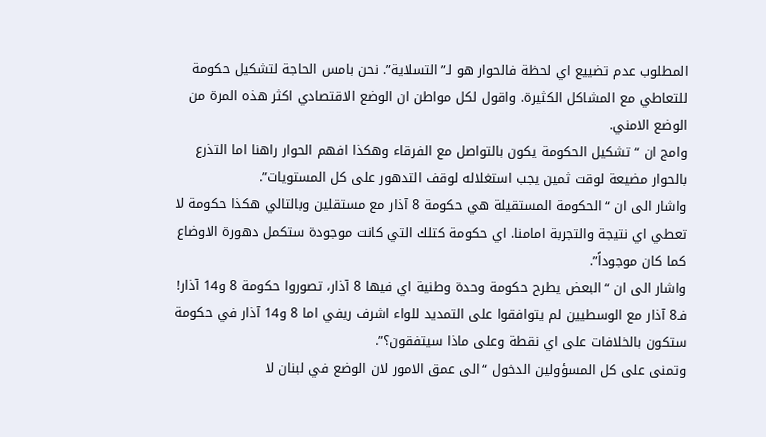المطلوب عدم تضييع اي لحظة فالحوار هو لـ”التسلاية”. نحن بامس الحاجة لتشكيل حكومة للتعاطي مع المشاكل الكثيرة. واقول لكل مواطن ان الوضع الاقتصادي اكثر هذه المرة من الوضع الامني.
وامج ان “تشكيل الحكومة يكون بالتواصل مع الفرقاء وهكذا افهم الحوار راهنا اما التذرع بالحوار مضيعة لوقت ثمين يجب استغلاله لوقف التدهور على كل المستويات”.
واشار الى ان “الحكومة المستقيلة هي حكومة 8 آذار مع مستقلين وبالتالي هكذا حكومة لا تعطي اي نتيجة والتجربة امامنا. اي حكومة كتلك التي كانت موجودة ستكمل دهورة الاوضاع كما كان موجوداً”.
واشار الى ان “البعض يطرح حكومة وحدة وطنية اي فيها 8 آذار، تصوروا حكومة 8 و14 آذار! فـ8 آذار مع الوسطيين لم يتوافقوا على التمديد للواء اشرف ريفي اما 8 و14 آذار في حكومة ستكون بالخلافات على اي نقطة وعلى ماذا سيتفقون؟”.
وتمنى على كل المسؤولين الدخول “الى عمق الامور لان الوضع في لبنان لا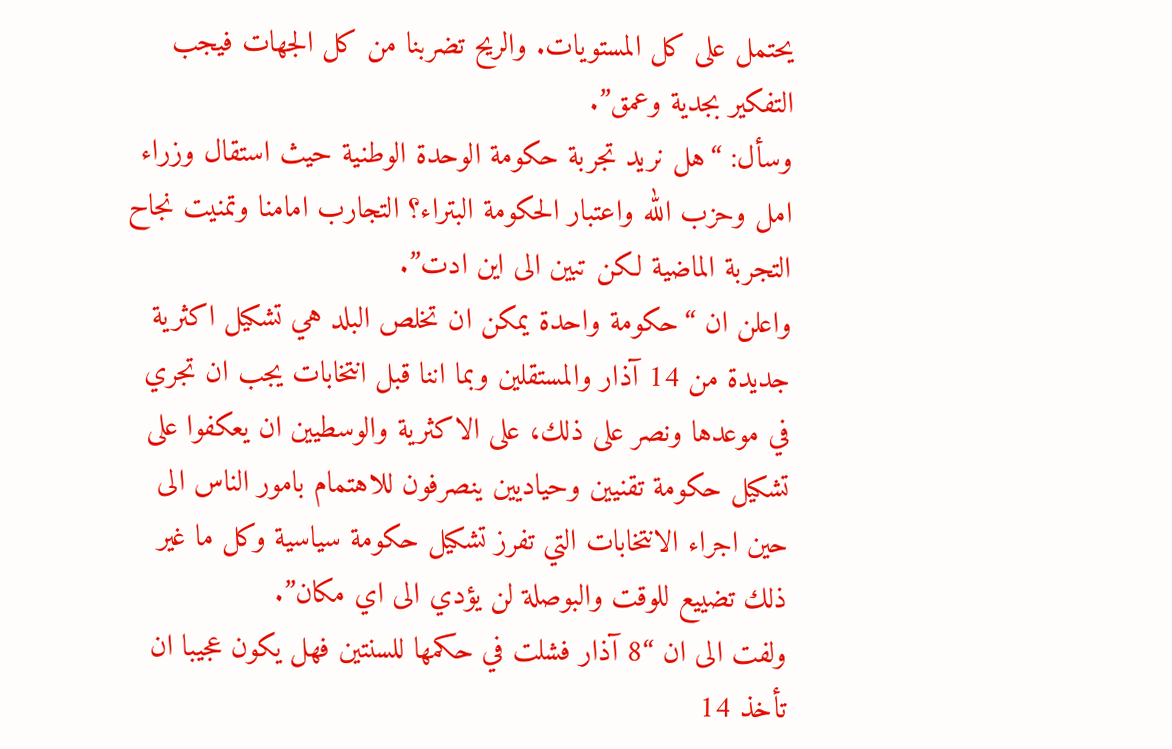يحتمل على كل المستويات. والريح تضربنا من كل الجهات فيجب التفكير بجدية وعمق”.
وسأل: “هل نريد تجربة حكومة الوحدة الوطنية حيث استقال وزراء امل وحزب الله واعتبار الحكومة البتراء؟ التجارب امامنا وتمنيت نجاح التجربة الماضية لكن تبين الى اين ادت”.
واعلن ان “حكومة واحدة يمكن ان تخلص البلد هي تشكيل اكثرية جديدة من 14 آذار والمستقلين وبما اننا قبل انتخابات يجب ان تجري في موعدها ونصر على ذلك، على الاكثرية والوسطيين ان يعكفوا على تشكيل حكومة تقنيين وحياديين ينصرفون للاهتمام بامور الناس الى حين اجراء الانتخابات التي تفرز تشكيل حكومة سياسية وكل ما غير ذلك تضييع للوقت والبوصلة لن يؤدي الى اي مكان”.
ولفت الى ان “8 آذار فشلت في حكمها للسنتين فهل يكون عجيبا ان تأخذ 14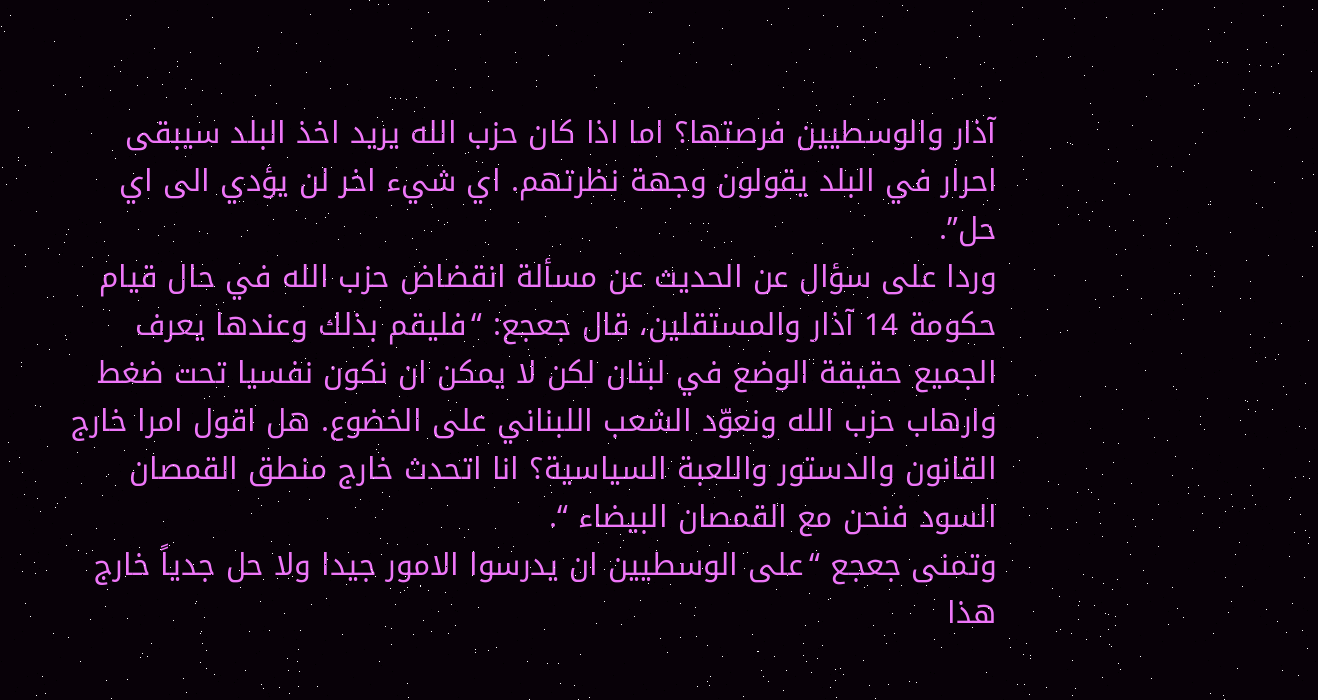آذار والوسطيين فرصتها؟ اما اذا كان حزب الله يريد اخذ البلد سيبقى احرار في البلد يقولون وجهة نظرتهم. اي شيء اخر لن يؤدي الى اي حل”.
وردا على سؤال عن الحديث عن مسألة انقضاض حزب الله في حال قيام حكومة 14 آذار والمستقلين، قال جعجع: “فليقم بذلك وعندها يعرف الجميع حقيقة الوضع في لبنان لكن لا يمكن ان نكون نفسيا تحت ضغط وارهاب حزب الله ونعوّد الشعب اللبناني على الخضوع. هل اقول امرا خارج القانون والدستور واللعبة السياسية؟ انا اتحدث خارج منطق القمصان السود فنحن مع القمصان البيضاء “.
وتمنى جعجع “على الوسطيين ان يدرسوا الامور جيدا ولا حل جدياً خارج هذا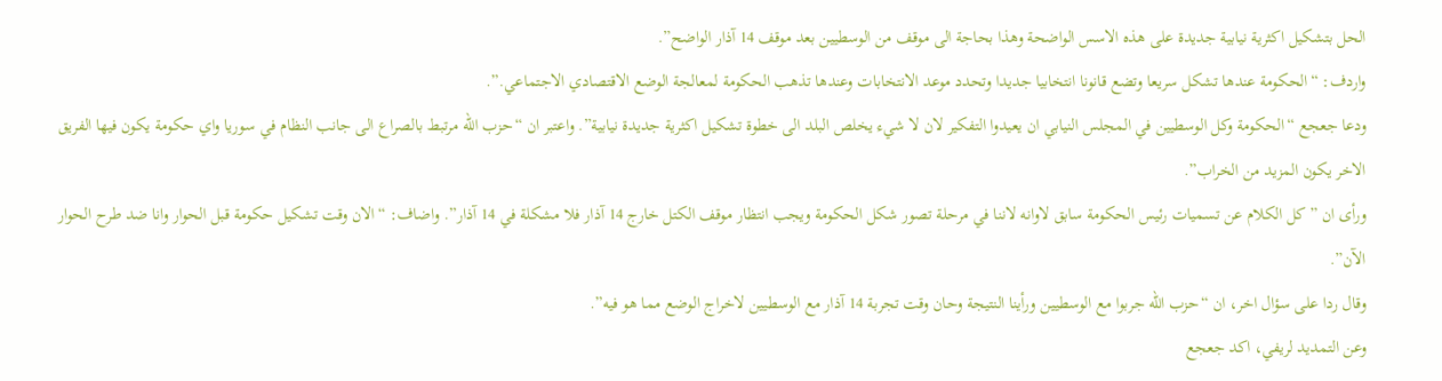الحل بتشكيل اكثرية نيابية جديدة على هذه الاسس الواضحة وهذا بحاجة الى موقف من الوسطيين بعد موقف 14 آذار الواضح”.
واردف: “الحكومة عندها تشكل سريعا وتضع قانونا انتخابيا جديدا وتحدد موعد الانتخابات وعندها تذهب الحكومة لمعالجة الوضع الاقتصادي الاجتماعي.”.
ودعا جعجع “الحكومة وكل الوسطيين في المجلس النيابي ان يعيدوا التفكير لان لا شيء يخلص البلد الى خطوة تشكيل اكثرية جديدة نيابية”. واعتبر ان “حزب الله مرتبط بالصراع الى جانب النظام في سوريا واي حكومة يكون فيها الفريق الاخر يكون المزيد من الخراب”.
ورأى ان ” كل الكلام عن تسميات رئيس الحكومة سابق لاوانه لاننا في مرحلة تصور شكل الحكومة ويجب انتظار موقف الكتل خارج 14 آذار فلا مشكلة في 14 آذار”. واضاف: “الان وقت تشكيل حكومة قبل الحوار وانا ضد طرح الحوار الآن”.
وقال ردا على سؤال اخر، ان “حزب الله جربوا مع الوسطيين ورأينا النتيجة وحان وقت تجربة 14 آذار مع الوسطيين لاخراج الوضع مما هو فيه”.
وعن التمديد لريفي، اكد جعجع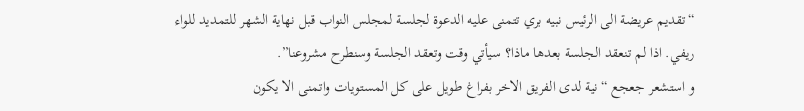“تقديم عريضة الى الرئيس نبيه بري تتمنى عليه الدعوة لجلسة لمجلس النواب قبل نهاية الشهر للتمديد للواء ريفي. اذا لم تنعقد الجلسة بعدها ماذا؟ سيأتي وقت وتعقد الجلسة وسنطرح مشروعنا”.
و استشعر جعجع “نية لدى الفريق الاخر بفراغ طويل على كل المستويات واتمنى الا يكون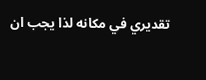تقديري في مكانه لذا يجب ان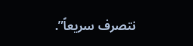نتصرف سريعاً”.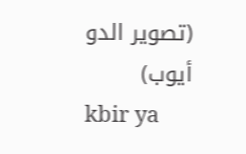(تصوير الدو أيوب)
kbir ya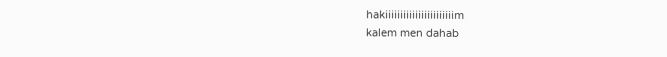hakiiiiiiiiiiiiiiiiiiiiiiim
kalem men dahab